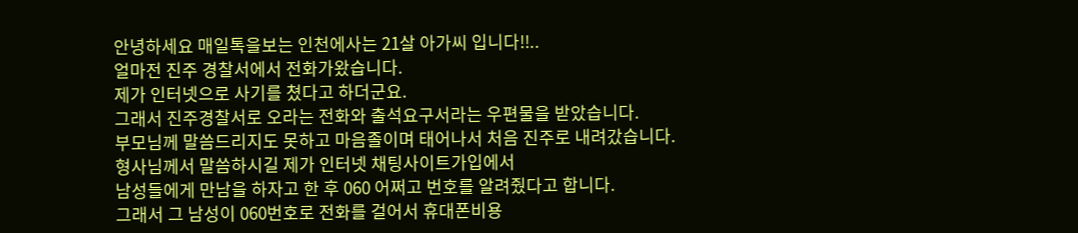안녕하세요 매일톡을보는 인천에사는 21살 아가씨 입니다!!..
얼마전 진주 경찰서에서 전화가왔습니다.
제가 인터넷으로 사기를 쳤다고 하더군요.
그래서 진주경찰서로 오라는 전화와 출석요구서라는 우편물을 받았습니다.
부모님께 말씀드리지도 못하고 마음졸이며 태어나서 처음 진주로 내려갔습니다.
형사님께서 말씀하시길 제가 인터넷 채팅사이트가입에서
남성들에게 만남을 하자고 한 후 060 어쩌고 번호를 알려줬다고 합니다.
그래서 그 남성이 060번호로 전화를 걸어서 휴대폰비용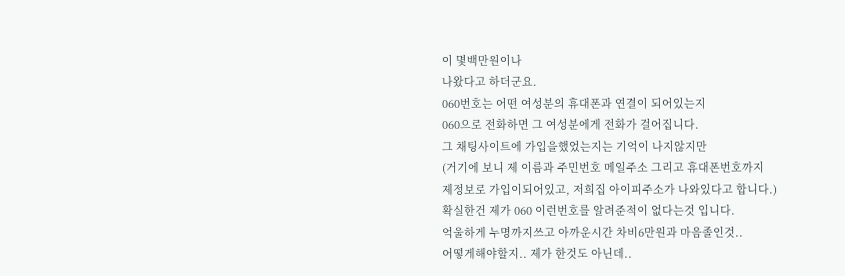이 몇백만원이나
나왔다고 하더군요.
060번호는 어떤 여성분의 휴대폰과 연결이 되어있는지
060으로 전화하면 그 여성분에게 전화가 걸어집니다.
그 채팅사이트에 가입을했었는지는 기억이 나지않지만
(거기에 보니 제 이름과 주민번호 메일주소 그리고 휴대폰번호까지
제정보로 가입이되어있고, 저희집 아이피주소가 나와있다고 합니다.)
확실한건 제가 060 이런번호를 알려준적이 없다는것 입니다.
억울하게 누명까지쓰고 아까운시간 차비6만원과 마음졸인것..
어떻게해야할지.. 제가 한것도 아닌데..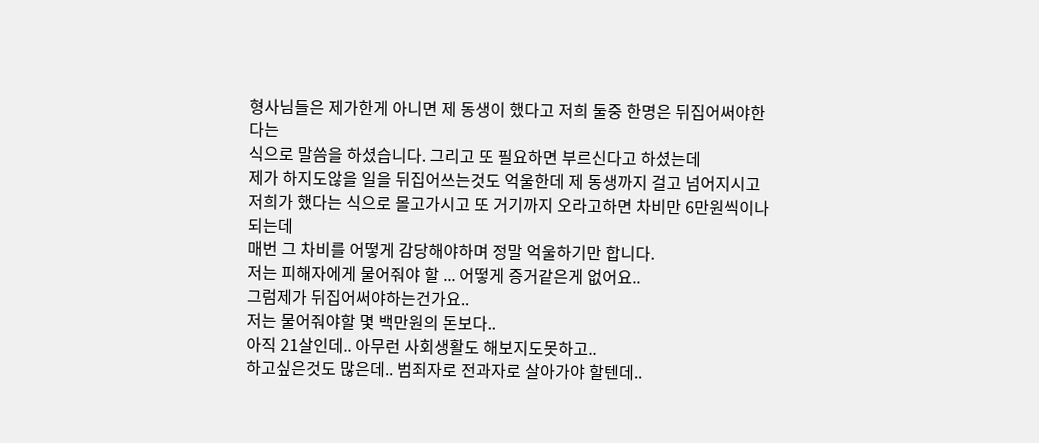형사님들은 제가한게 아니면 제 동생이 했다고 저희 둘중 한명은 뒤집어써야한다는
식으로 말씀을 하셨습니다. 그리고 또 필요하면 부르신다고 하셨는데
제가 하지도않을 일을 뒤집어쓰는것도 억울한데 제 동생까지 걸고 넘어지시고
저희가 했다는 식으로 몰고가시고 또 거기까지 오라고하면 차비만 6만원씩이나 되는데
매번 그 차비를 어떻게 감당해야하며 정말 억울하기만 합니다.
저는 피해자에게 물어줘야 할 ... 어떻게 증거같은게 없어요..
그럼제가 뒤집어써야하는건가요..
저는 물어줘야할 몇 백만원의 돈보다..
아직 21살인데.. 아무런 사회생활도 해보지도못하고..
하고싶은것도 많은데.. 범죄자로 전과자로 살아가야 할텐데..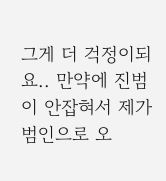그게 더 걱정이되요.. 만약에 진범이 안잡혀서 제가 범인으로 오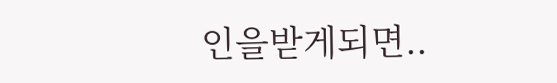인을받게되면..